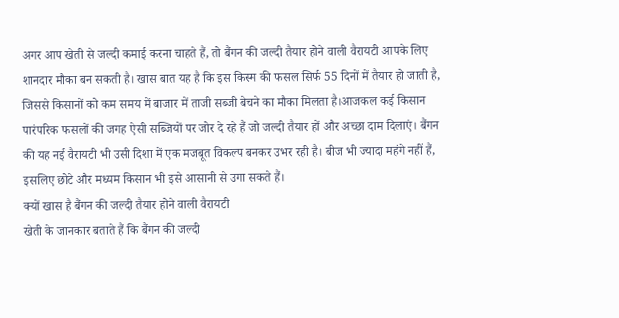अगर आप खेती से जल्दी कमाई करना चाहते हैं, तो बैंगन की जल्दी तैयार होने वाली वैरायटी आपके लिए शानदार मौका बन सकती है। खास बात यह है कि इस किस्म की फसल सिर्फ 55 दिनों में तैयार हो जाती है, जिससे किसानों को कम समय में बाजार में ताजी सब्जी बेचने का मौका मिलता है।आजकल कई किसान पारंपरिक फसलों की जगह ऐसी सब्जियों पर जोर दे रहे हैं जो जल्दी तैयार हों और अच्छा दाम दिलाएं। बैंगन की यह नई वैरायटी भी उसी दिशा में एक मजबूत विकल्प बनकर उभर रही है। बीज भी ज्यादा महंगे नहीं हैं, इसलिए छोटे और मध्यम किसान भी इसे आसानी से उगा सकते हैं।
क्यों खास है बैंगन की जल्दी तैयार होने वाली वैरायटी
खेती के जानकार बताते हैं कि बैंगन की जल्दी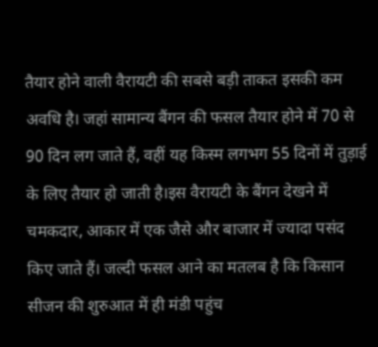तैयार होने वाली वैरायटी की सबसे बड़ी ताकत इसकी कम अवधि है। जहां सामान्य बैंगन की फसल तैयार होने में 70 से 90 दिन लग जाते हैं, वहीं यह किस्म लगभग 55 दिनों में तुड़ाई के लिए तैयार हो जाती है।इस वैरायटी के बैंगन देखने में चमकदार, आकार में एक जैसे और बाजार में ज्यादा पसंद किए जाते हैं। जल्दी फसल आने का मतलब है कि किसान सीजन की शुरुआत में ही मंडी पहुंच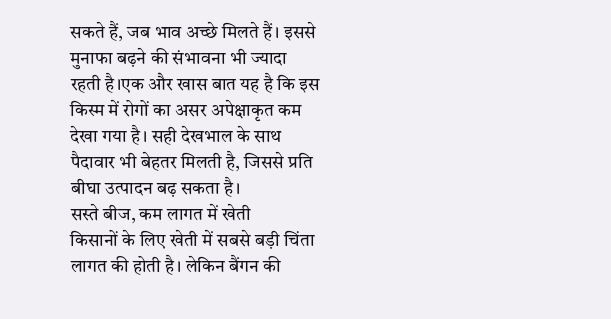सकते हैं, जब भाव अच्छे मिलते हैं। इससे मुनाफा बढ़ने की संभावना भी ज्यादा रहती है।एक और खास बात यह है कि इस किस्म में रोगों का असर अपेक्षाकृत कम देखा गया है। सही देखभाल के साथ पैदावार भी बेहतर मिलती है, जिससे प्रति बीघा उत्पादन बढ़ सकता है।
सस्ते बीज, कम लागत में खेती
किसानों के लिए खेती में सबसे बड़ी चिंता लागत की होती है। लेकिन बैंगन की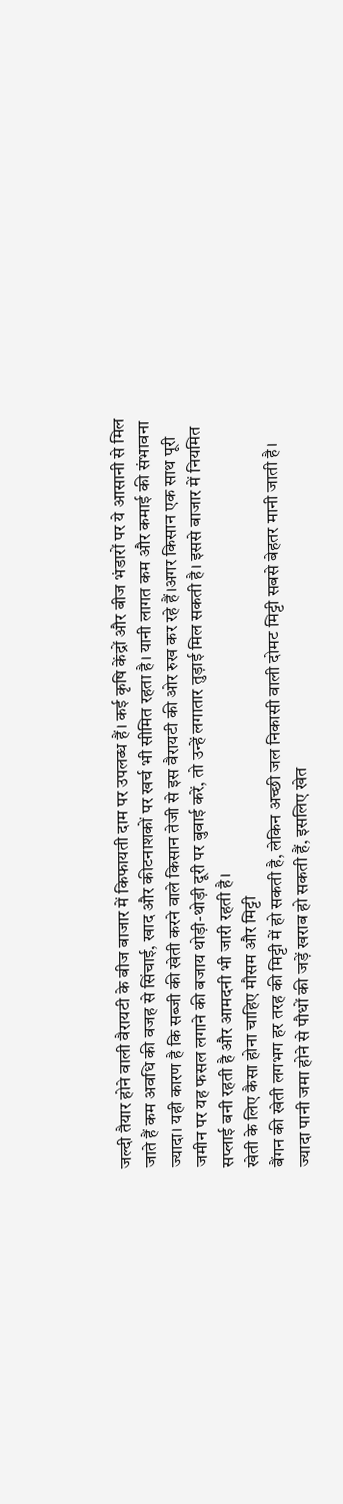जल्दी तैयार होने वाली वैरायटी के बीज बाजार में किफायती दाम पर उपलब्ध हैं। कई कृषि केंद्रों और बीज भंडारों पर ये आसानी से मिल जाते हैं कम अवधि की वजह से सिंचाई, खाद और कीटनाशकों पर खर्च भी सीमित रहता है। यानी लागत कम और कमाई की संभावना ज्यादा। यही कारण है कि सब्जी की खेती करने वाले किसान तेजी से इस वैरायटी की ओर रुख कर रहे हैं।अगर किसान एक साथ पूरी जमीन पर यह फसल लगाने की बजाय थोड़ी-थोड़ी दूरी पर बुवाई करें, तो उन्हें लगातार तुड़ाई मिल सकती है। इससे बाजार में नियमित सप्लाई बनी रहती है और आमदनी भी जारी रहती है।
खेती के लिए कैसा होना चाहिए मौसम और मिट्टी
बैंगन की खेती लगभग हर तरह की मिट्टी में हो सकती है, लेकिन अच्छी जल निकासी वाली दोमट मिट्टी सबसे बेहतर मानी जाती है। ज्यादा पानी जमा होने से पौधों की जड़ें खराब हो सकती हैं, इसलिए खेत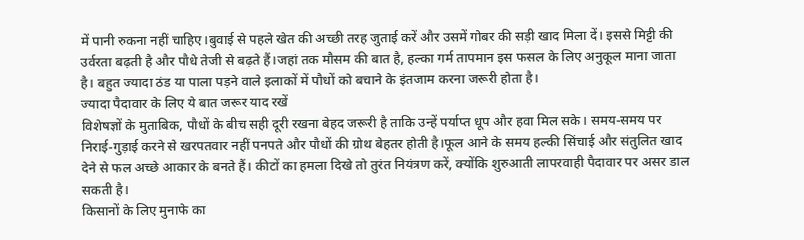में पानी रुकना नहीं चाहिए।बुवाई से पहले खेत की अच्छी तरह जुताई करें और उसमें गोबर की सड़ी खाद मिला दें। इससे मिट्टी की उर्वरता बढ़ती है और पौधे तेजी से बढ़ते हैं।जहां तक मौसम की बात है, हल्का गर्म तापमान इस फसल के लिए अनुकूल माना जाता है। बहुत ज्यादा ठंड या पाला पड़ने वाले इलाकों में पौधों को बचाने के इंतजाम करना जरूरी होता है।
ज्यादा पैदावार के लिए ये बात जरूर याद रखें
विशेषज्ञों के मुताबिक, पौधों के बीच सही दूरी रखना बेहद जरूरी है ताकि उन्हें पर्याप्त धूप और हवा मिल सके। समय-समय पर निराई-गुड़ाई करने से खरपतवार नहीं पनपते और पौधों की ग्रोथ बेहतर होती है।फूल आने के समय हल्की सिंचाई और संतुलित खाद देने से फल अच्छे आकार के बनते हैं। कीटों का हमला दिखे तो तुरंत नियंत्रण करें, क्योंकि शुरुआती लापरवाही पैदावार पर असर डाल सकती है।
किसानों के लिए मुनाफे का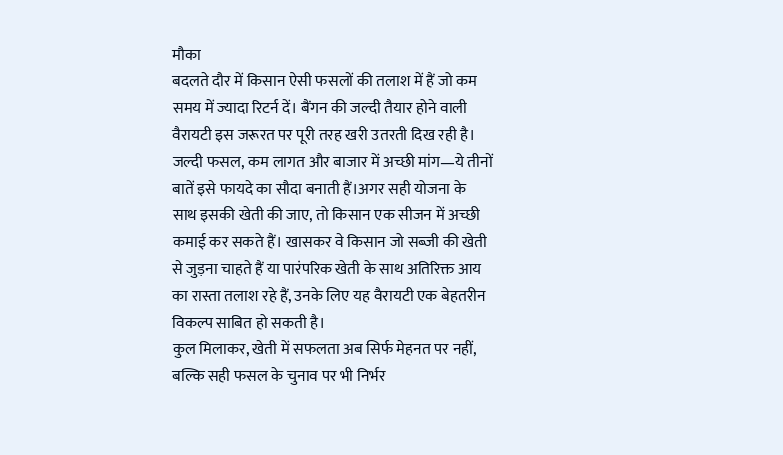मौका
बदलते दौर में किसान ऐसी फसलों की तलाश में हैं जो कम समय में ज्यादा रिटर्न दें। बैंगन की जल्दी तैयार होने वाली वैरायटी इस जरूरत पर पूरी तरह खरी उतरती दिख रही है। जल्दी फसल, कम लागत और बाजार में अच्छी मांग—ये तीनों बातें इसे फायदे का सौदा बनाती हैं।अगर सही योजना के साथ इसकी खेती की जाए, तो किसान एक सीजन में अच्छी कमाई कर सकते हैं। खासकर वे किसान जो सब्जी की खेती से जुड़ना चाहते हैं या पारंपरिक खेती के साथ अतिरिक्त आय का रास्ता तलाश रहे हैं, उनके लिए यह वैरायटी एक बेहतरीन विकल्प साबित हो सकती है।
कुल मिलाकर, खेती में सफलता अब सिर्फ मेहनत पर नहीं, बल्कि सही फसल के चुनाव पर भी निर्भर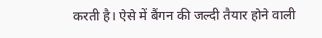करती है। ऐसे में बैंगन की जल्दी तैयार होने वाली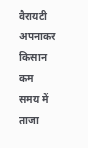वैरायटी अपनाकर किसान कम समय में ताजा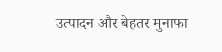उत्पादन और बेहतर मुनाफा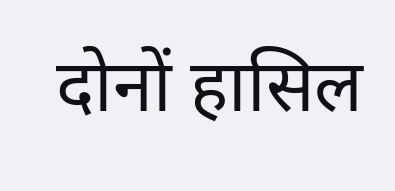दोनों हासिल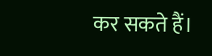कर सकते हैं।